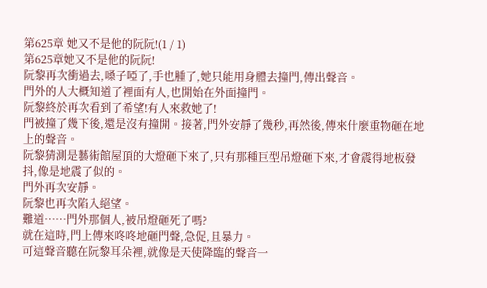第625章 她又不是他的阮阮!(1 / 1)
第625章她又不是他的阮阮!
阮黎再次衝過去,嗓子啞了,手也腫了,她只能用身體去撞門,傳出聲音。
門外的人大概知道了裡面有人,也開始在外面撞門。
阮黎終於再次看到了希望!有人來救她了!
門被撞了幾下後,還是沒有撞開。接著,門外安靜了幾秒,再然後,傳來什麼重物砸在地上的聲音。
阮黎猜測是藝術館屋頂的大燈砸下來了,只有那種巨型吊燈砸下來,才會震得地板發抖,像是地震了似的。
門外再次安靜。
阮黎也再次陷入絕望。
難道……門外那個人,被吊燈砸死了嗎?
就在這時,門上傳來咚咚地砸門聲,急促,且暴力。
可這聲音聽在阮黎耳朵裡,就像是天使降臨的聲音一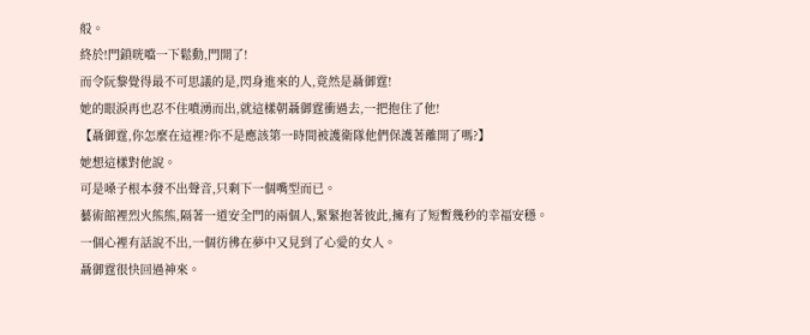般。
終於!門鎖咣噹一下鬆動,門開了!
而令阮黎覺得最不可思議的是,閃身進來的人,竟然是聶御霆!
她的眼淚再也忍不住噴湧而出,就這樣朝聶御霆衝過去,一把抱住了他!
【聶御霆,你怎麼在這裡?你不是應該第一時間被護衛隊他們保護著離開了嗎?】
她想這樣對他說。
可是嗓子根本發不出聲音,只剩下一個嘴型而已。
藝術館裡烈火熊熊,隔著一道安全門的兩個人,緊緊抱著彼此,擁有了短暫幾秒的幸福安穩。
一個心裡有話說不出,一個彷彿在夢中又見到了心愛的女人。
聶御霆很快回過神來。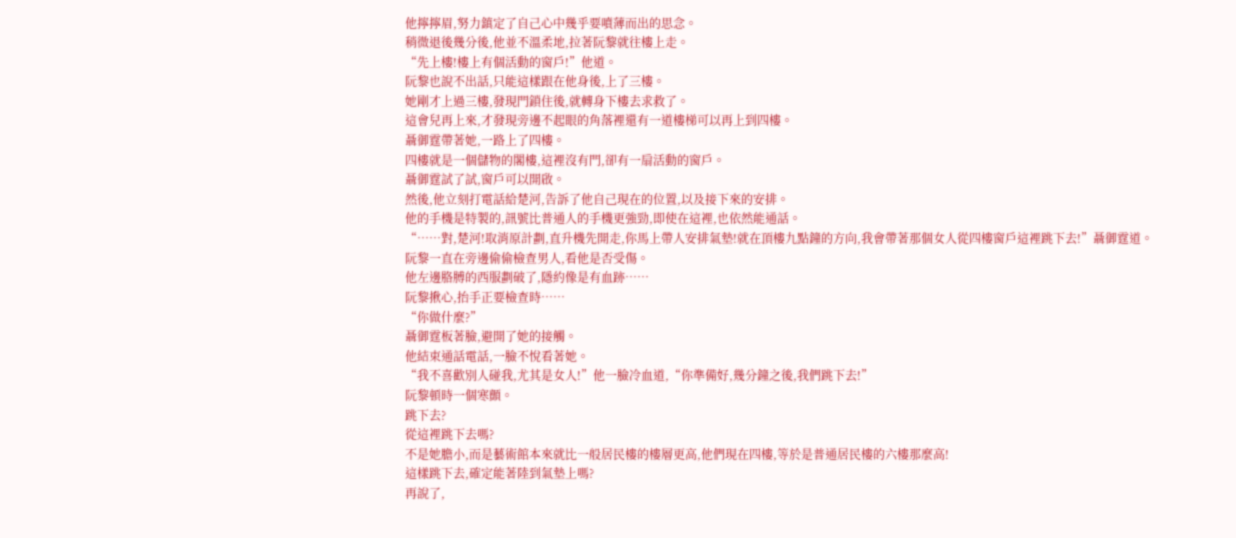他擰擰眉,努力鎮定了自己心中幾乎要噴薄而出的思念。
稍微退後幾分後,他並不溫柔地,拉著阮黎就往樓上走。
“先上樓!樓上有個活動的窗戶!”他道。
阮黎也說不出話,只能這樣跟在他身後,上了三樓。
她剛才上過三樓,發現門鎖住後,就轉身下樓去求救了。
這會兒再上來,才發現旁邊不起眼的角落裡還有一道樓梯可以再上到四樓。
聶御霆帶著她,一路上了四樓。
四樓就是一個儲物的閣樓,這裡沒有門,卻有一扇活動的窗戶。
聶御霆試了試,窗戶可以開啟。
然後,他立刻打電話給楚河,告訴了他自己現在的位置,以及接下來的安排。
他的手機是特製的,訊號比普通人的手機更強勁,即使在這裡,也依然能通話。
“……對,楚河!取消原計劃,直升機先開走,你馬上帶人安排氣墊!就在頂樓九點鐘的方向,我會帶著那個女人從四樓窗戶這裡跳下去!”聶御霆道。
阮黎一直在旁邊偷偷檢查男人,看他是否受傷。
他左邊胳膊的西服劃破了,隱約像是有血跡……
阮黎揪心,抬手正要檢查時……
“你做什麼?”
聶御霆板著臉,避開了她的接觸。
他結束通話電話,一臉不悅看著她。
“我不喜歡別人碰我,尤其是女人!”他一臉冷血道,“你準備好,幾分鐘之後,我們跳下去!”
阮黎頓時一個寒顫。
跳下去?
從這裡跳下去嗎?
不是她膽小,而是藝術館本來就比一般居民樓的樓層更高,他們現在四樓,等於是普通居民樓的六樓那麼高!
這樣跳下去,確定能著陸到氣墊上嗎?
再說了,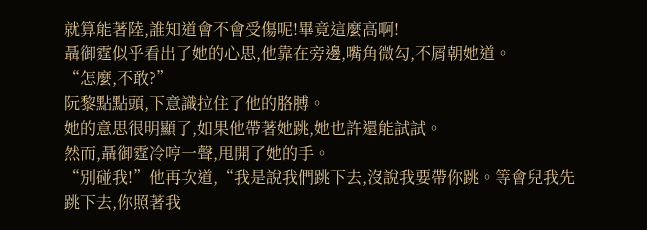就算能著陸,誰知道會不會受傷呢!畢竟這麼高啊!
聶御霆似乎看出了她的心思,他靠在旁邊,嘴角微勾,不屑朝她道。
“怎麼,不敢?”
阮黎點點頭,下意識拉住了他的胳膊。
她的意思很明顯了,如果他帶著她跳,她也許還能試試。
然而,聶御霆冷哼一聲,甩開了她的手。
“別碰我!”他再次道,“我是說我們跳下去,沒說我要帶你跳。等會兒我先跳下去,你照著我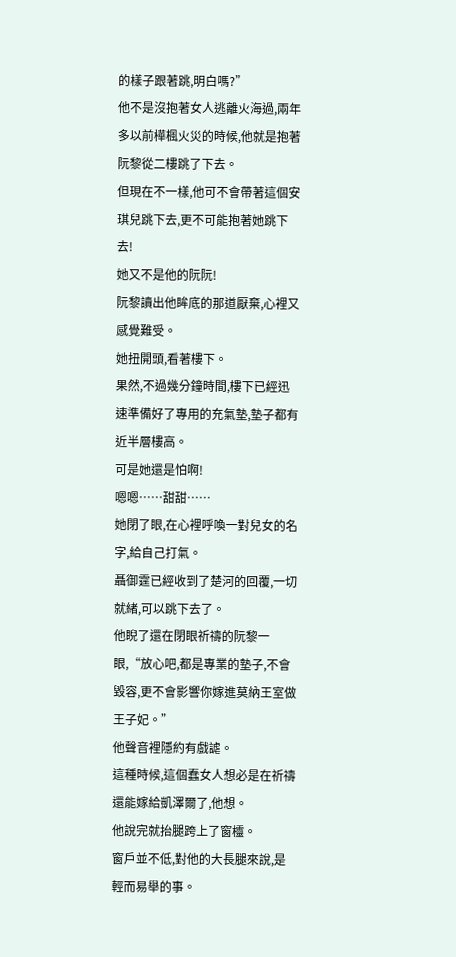的樣子跟著跳,明白嗎?”
他不是沒抱著女人逃離火海過,兩年多以前樺楓火災的時候,他就是抱著阮黎從二樓跳了下去。
但現在不一樣,他可不會帶著這個安琪兒跳下去,更不可能抱著她跳下去!
她又不是他的阮阮!
阮黎讀出他眸底的那道厭棄,心裡又感覺難受。
她扭開頭,看著樓下。
果然,不過幾分鐘時間,樓下已經迅速準備好了專用的充氣墊,墊子都有近半層樓高。
可是她還是怕啊!
嗯嗯……甜甜……
她閉了眼,在心裡呼喚一對兒女的名字,給自己打氣。
聶御霆已經收到了楚河的回覆,一切就緒,可以跳下去了。
他睨了還在閉眼祈禱的阮黎一眼,“放心吧,都是專業的墊子,不會毀容,更不會影響你嫁進莫納王室做王子妃。”
他聲音裡隱約有戲謔。
這種時候,這個蠢女人想必是在祈禱還能嫁給凱澤爾了,他想。
他說完就抬腿跨上了窗欞。
窗戶並不低,對他的大長腿來說,是輕而易舉的事。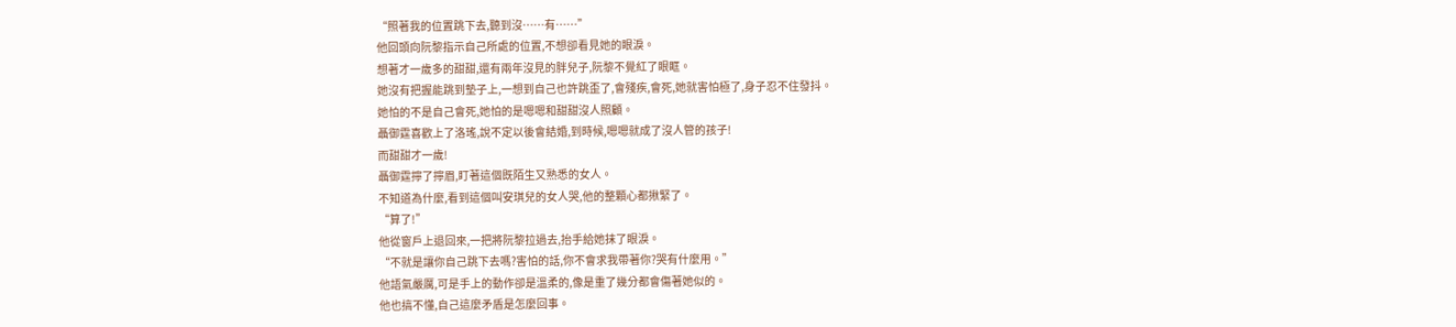“照著我的位置跳下去,聽到沒……有……”
他回頭向阮黎指示自己所處的位置,不想卻看見她的眼淚。
想著才一歲多的甜甜,還有兩年沒見的胖兒子,阮黎不覺紅了眼眶。
她沒有把握能跳到墊子上,一想到自己也許跳歪了,會殘疾,會死,她就害怕極了,身子忍不住發抖。
她怕的不是自己會死,她怕的是嗯嗯和甜甜沒人照顧。
聶御霆喜歡上了洛瑤,說不定以後會結婚,到時候,嗯嗯就成了沒人管的孩子!
而甜甜才一歲!
聶御霆擰了擰眉,盯著這個既陌生又熟悉的女人。
不知道為什麼,看到這個叫安琪兒的女人哭,他的整顆心都揪緊了。
“算了!”
他從窗戶上退回來,一把將阮黎拉過去,抬手給她抹了眼淚。
“不就是讓你自己跳下去嗎?害怕的話,你不會求我帶著你?哭有什麼用。”
他語氣嚴厲,可是手上的動作卻是溫柔的,像是重了幾分都會傷著她似的。
他也搞不懂,自己這麼矛盾是怎麼回事。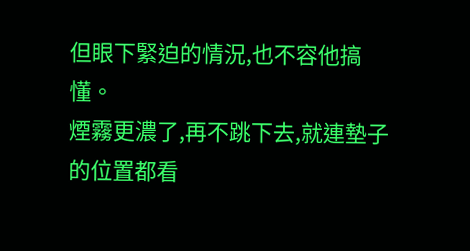但眼下緊迫的情況,也不容他搞懂。
煙霧更濃了,再不跳下去,就連墊子的位置都看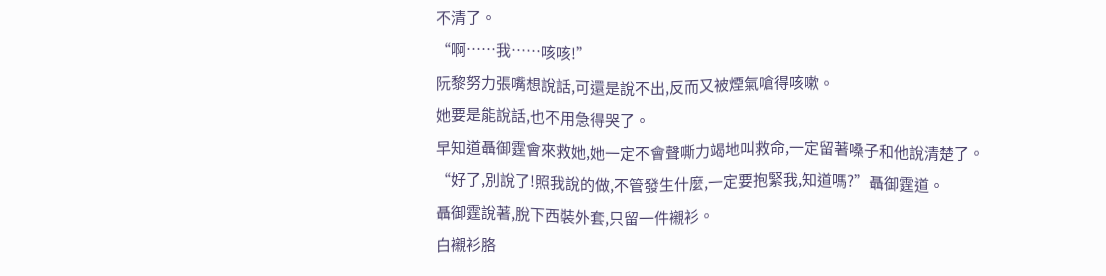不清了。
“啊……我……咳咳!”
阮黎努力張嘴想說話,可還是說不出,反而又被煙氣嗆得咳嗽。
她要是能說話,也不用急得哭了。
早知道聶御霆會來救她,她一定不會聲嘶力竭地叫救命,一定留著嗓子和他說清楚了。
“好了,別說了!照我說的做,不管發生什麼,一定要抱緊我,知道嗎?”聶御霆道。
聶御霆說著,脫下西裝外套,只留一件襯衫。
白襯衫胳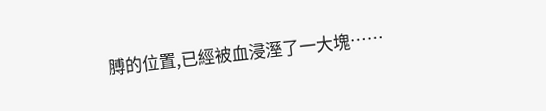膊的位置,已經被血浸溼了一大塊……